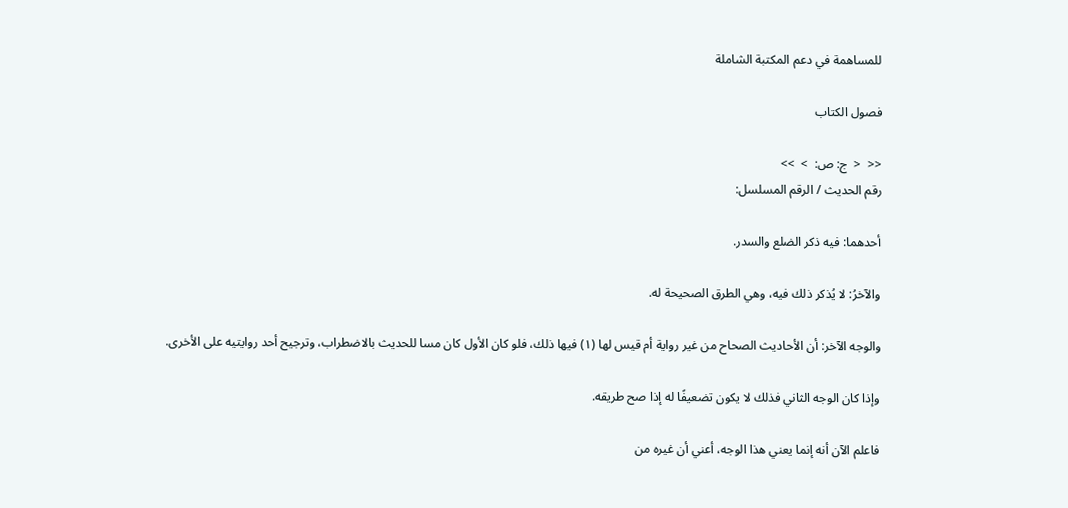للمساهمة في دعم المكتبة الشاملة

فصول الكتاب

<<  <  ج: ص:  >  >>
رقم الحديث / الرقم المسلسل:

أحدهما: فيه ذكر الضلع والسدر.

والآخرُ: لا يُذكر ذلك فيه، وهي الطرق الصحيحة له.

والوجه الآخر: أن الأحاديث الصحاح من غير رواية أم قيس لها (١) فيها ذلك، فلو كان الأول كان مسا للحديث بالاضطراب، وترجيح أحد روايتيه على الأخرى.

وإذا كان الوجه الثاني فذلك لا يكون تضعيفًا له إذا صح طريقه.

فاعلم الآن أنه إنما يعني هذا الوجه، أعني أن غيره من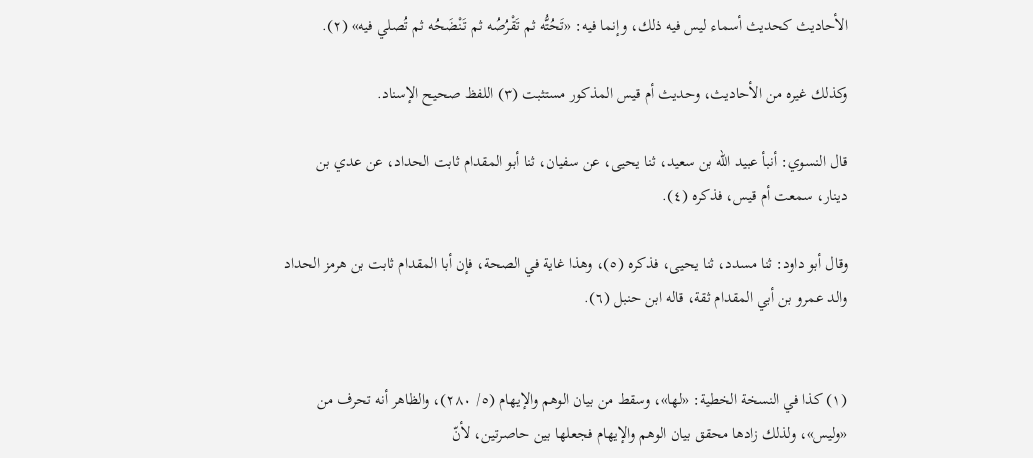الأحاديث كحديث أسماء ليس فيه ذلك، وإنما فيه: «تَحُتُّه ثم تَقْرُصُه ثم تَنْضَحُه ثم تُصلي فيه» (٢).

وكذلك غيره من الأحاديث، وحديث أم قيس المذكور مستثبت (٣) اللفظ صحيح الإسناد.

قال النسوي: أنبأ عبيد الله بن سعيد، ثنا يحيى، عن سفيان، ثنا أبو المقدام ثابت الحداد، عن عدي بن دينار، سمعت أم قيس، فذكره (٤).

وقال أبو داود: ثنا مسدد، ثنا يحيى، فذكره (٥)، وهذا غاية في الصحة، فإن أبا المقدام ثابت بن هرمز الحداد والد عمرو بن أبي المقدام ثقة، قاله ابن حنبل (٦).


(١) كذا في النسخة الخطية: «لها»، وسقط من بيان الوهم والإيهام (٥/ ٢٨٠)، والظاهر أنه تحرف من «وليس»، ولذلك زادها محقق بيان الوهم والإيهام فجعلها بين حاصرتين، لأنّ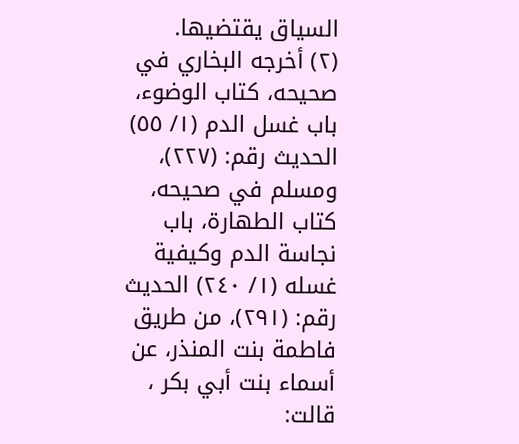السياق يقتضيها.
(٢) أخرجه البخاري في صحيحه، كتاب الوضوء، باب غسل الدم (١/ ٥٥) الحديث رقم: (٢٢٧)، ومسلم في صحيحه، كتاب الطهارة، باب نجاسة الدم وكيفية غسله (١/ ٢٤٠) الحديث رقم: (٢٩١)، من طريق فاطمة بنت المنذر، عن أسماء بنت أبي بكر ، قالت: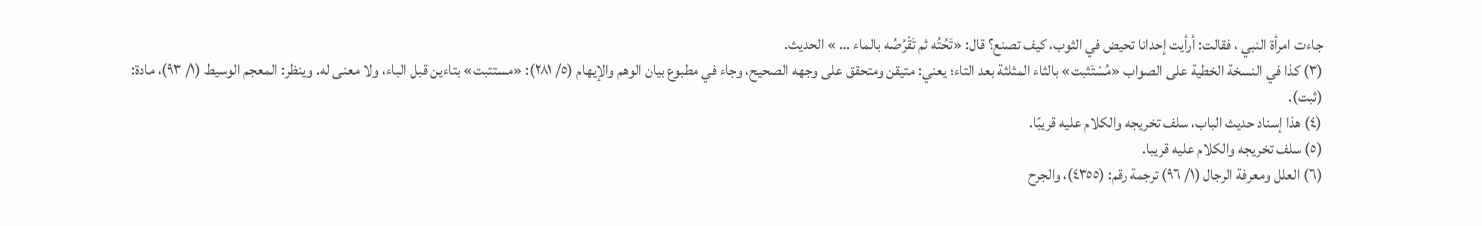جاءت امرأة النبي ، فقالت: أرأيت إحدانا تحيض في الثوب، كيف تصنع؟ قال: «تَحُتُه ثم تَقْرُصُه بالماء … » الحديث.
(٣) كذا في النسخة الخطية على الصواب «مُسْتَثبت» بالثاء المثلثة بعد التاء؛ يعني: متيقن ومتحقق على وجهه الصحيح، وجاء في مطبوع بيان الوهم والإيهام (٥/ ٢٨١): «مستتبت» بتاءين قبل الباء، ولا معنى له. وينظر: المعجم الوسيط (١/ ٩٣)، مادة: (ثبت).
(٤) هذا إسناد حديث الباب، سلف تخريجه والكلام عليه قريبًا.
(٥) سلف تخريجه والكلام عليه قريبا.
(٦) العلل ومعرفة الرجال (١/ ٩٦) ترجمة رقم: (٤٣٥٥)، والجرح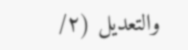والتعديل (٢/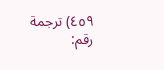٤٥٩) ترجمة رقم: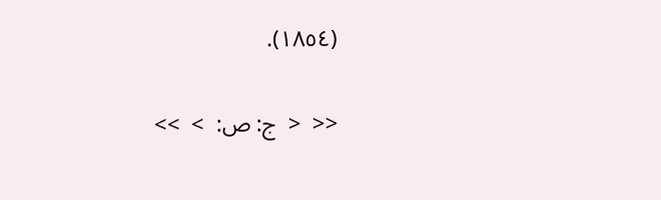(١٨٥٤).

<<  <  ج: ص:  >  >>